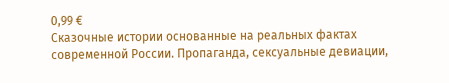0,99 €
Сказочные истории основанные на реальных фактах современной России. Пропаганда, сексуальные девиации,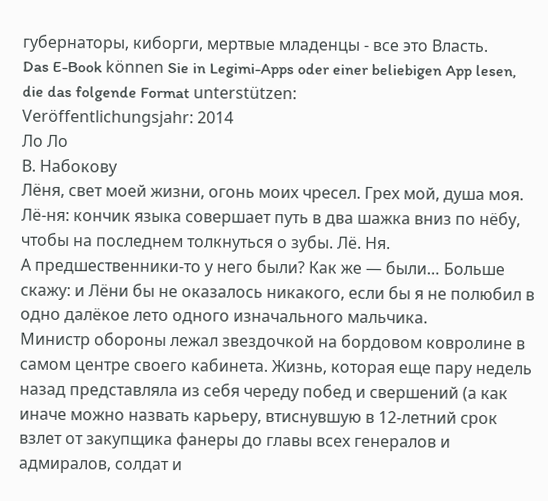губернаторы, киборги, мертвые младенцы - все это Власть.
Das E-Book können Sie in Legimi-Apps oder einer beliebigen App lesen, die das folgende Format unterstützen:
Veröffentlichungsjahr: 2014
Ло Ло
В. Набокову
Лёня, свет моей жизни, огонь моих чресел. Грех мой, душа моя. Лё-ня: кончик языка совершает путь в два шажка вниз по нёбу, чтобы на последнем толкнуться о зубы. Лё. Ня.
А предшественники-то у него были? Как же — были… Больше скажу: и Лёни бы не оказалось никакого, если бы я не полюбил в одно далёкое лето одного изначального мальчика.
Министр обороны лежал звездочкой на бордовом ковролине в самом центре своего кабинета. Жизнь, которая еще пару недель назад представляла из себя череду побед и свершений (а как иначе можно назвать карьеру, втиснувшую в 12-летний срок взлет от закупщика фанеры до главы всех генералов и адмиралов, солдат и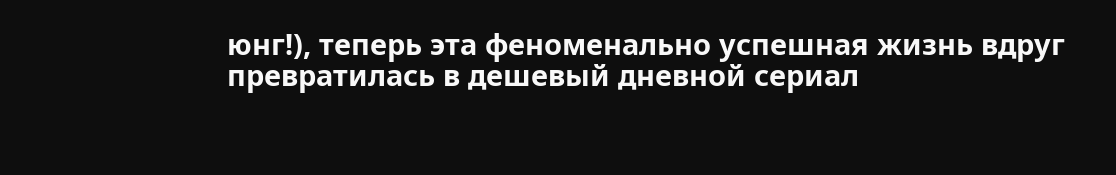юнг!), теперь эта феноменально успешная жизнь вдруг превратилась в дешевый дневной сериал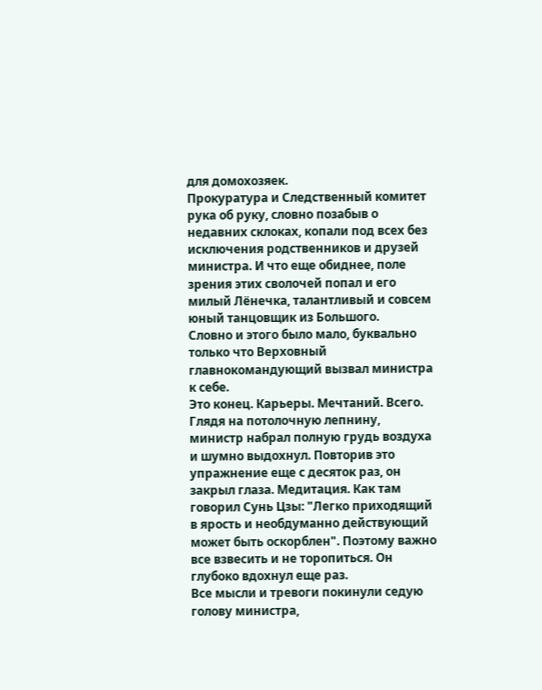для домохозяек.
Прокуратура и Следственный комитет рука об руку, словно позабыв о недавних склоках, копали под всех без исключения родственников и друзей министра. И что еще обиднее, поле зрения этих сволочей попал и его милый Лёнечка, талантливый и совсем юный танцовщик из Большого.
Словно и этого было мало, буквально только что Верховный главнокомандующий вызвал министра к себе.
Это конец. Карьеры. Мечтаний. Всего.
Глядя на потолочную лепнину, министр набрал полную грудь воздуха и шумно выдохнул. Повторив это упражнение еще с десяток раз, он закрыл глаза. Медитация. Как там говорил Сунь Цзы: "Легко приходящий в ярость и необдуманно действующий может быть оскорблен". Поэтому важно все взвесить и не торопиться. Он глубоко вдохнул еще раз.
Все мысли и тревоги покинули седую голову министра,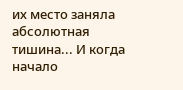их место заняла абсолютная тишина... И когда начало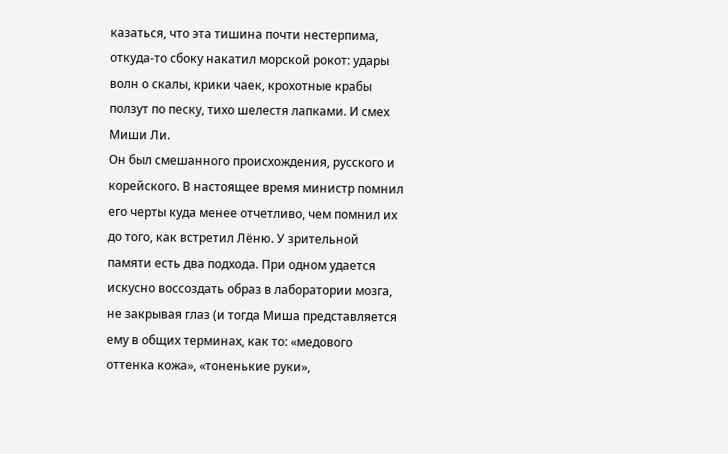казаться, что эта тишина почти нестерпима, откуда-то сбоку накатил морской рокот: удары волн о скалы, крики чаек, крохотные крабы ползут по песку, тихо шелестя лапками. И смех Миши Ли.
Он был смешанного происхождения, русского и корейского. В настоящее время министр помнил его черты куда менее отчетливо, чем помнил их до того, как встретил Лёню. У зрительной памяти есть два подхода. При одном удается искусно воссоздать образ в лаборатории мозга, не закрывая глаз (и тогда Миша представляется ему в общих терминах, как то: «медового оттенка кожа», «тоненькие руки»,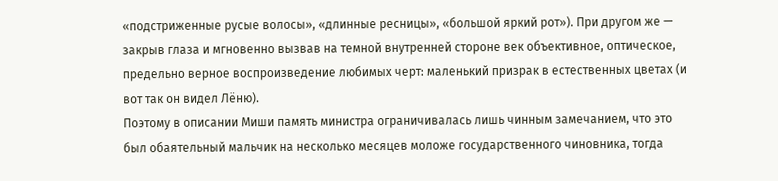«подстриженные русые волосы», «длинные ресницы», «большой яркий рот»). При другом же — закрыв глаза и мгновенно вызвав на темной внутренней стороне век объективное, оптическое, предельно верное воспроизведение любимых черт: маленький призрак в естественных цветах (и вот так он видел Лёню).
Поэтому в описании Миши память министра ограничивалась лишь чинным замечанием, что это был обаятельный мальчик на несколько месяцев моложе государственного чиновника, тогда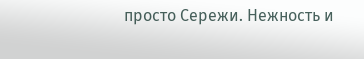просто Сережи. Нежность и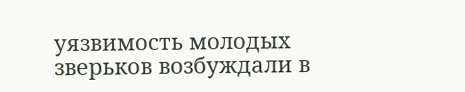уязвимость молодых зверьков возбуждали в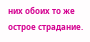них обоих то же острое страдание.